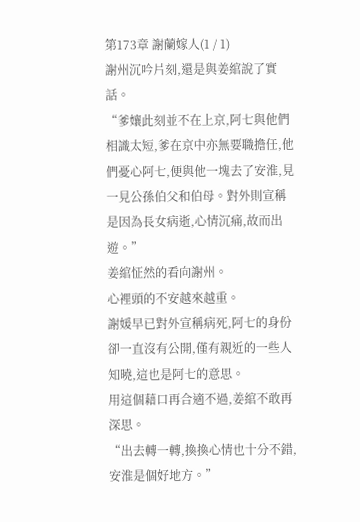第173章 謝蘭嫁人(1 / 1)
謝州沉吟片刻,還是與姜綰說了實話。
“爹孃此刻並不在上京,阿七與他們相識太短,爹在京中亦無要職擔任,他們憂心阿七,便與他一塊去了安淮,見一見公孫伯父和伯母。對外則宣稱是因為長女病逝,心情沉痛,故而出遊。”
姜綰怔然的看向謝州。
心裡頭的不安越來越重。
謝媛早已對外宣稱病死,阿七的身份卻一直沒有公開,僅有親近的一些人知曉,這也是阿七的意思。
用這個藉口再合適不過,姜綰不敢再深思。
“出去轉一轉,換換心情也十分不錯,安淮是個好地方。”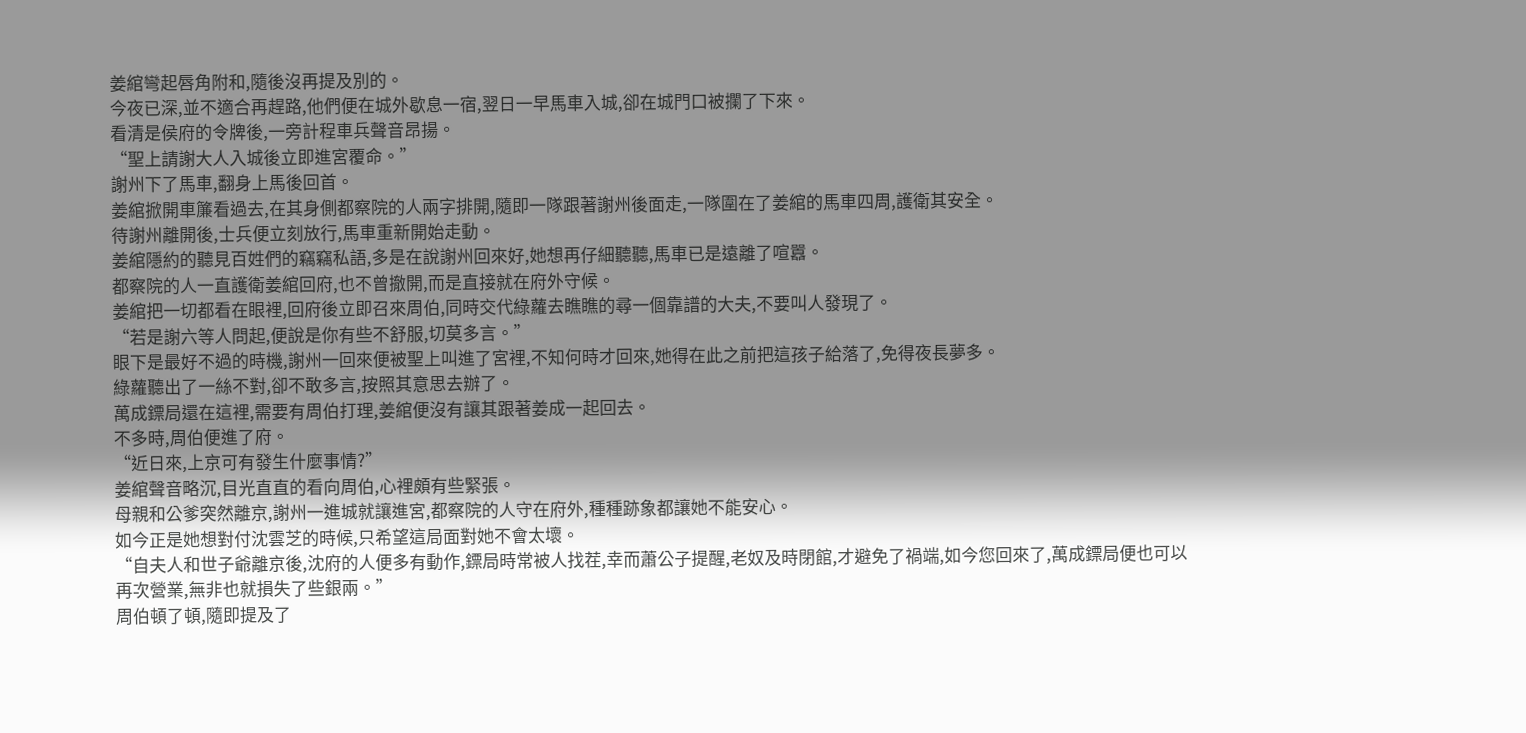姜綰彎起唇角附和,隨後沒再提及別的。
今夜已深,並不適合再趕路,他們便在城外歇息一宿,翌日一早馬車入城,卻在城門口被攔了下來。
看清是侯府的令牌後,一旁計程車兵聲音昂揚。
“聖上請謝大人入城後立即進宮覆命。”
謝州下了馬車,翻身上馬後回首。
姜綰掀開車簾看過去,在其身側都察院的人兩字排開,隨即一隊跟著謝州後面走,一隊圍在了姜綰的馬車四周,護衛其安全。
待謝州離開後,士兵便立刻放行,馬車重新開始走動。
姜綰隱約的聽見百姓們的竊竊私語,多是在說謝州回來好,她想再仔細聽聽,馬車已是遠離了喧囂。
都察院的人一直護衛姜綰回府,也不曾撤開,而是直接就在府外守候。
姜綰把一切都看在眼裡,回府後立即召來周伯,同時交代綠蘿去瞧瞧的尋一個靠譜的大夫,不要叫人發現了。
“若是謝六等人問起,便說是你有些不舒服,切莫多言。”
眼下是最好不過的時機,謝州一回來便被聖上叫進了宮裡,不知何時才回來,她得在此之前把這孩子給落了,免得夜長夢多。
綠蘿聽出了一絲不對,卻不敢多言,按照其意思去辦了。
萬成鏢局還在這裡,需要有周伯打理,姜綰便沒有讓其跟著姜成一起回去。
不多時,周伯便進了府。
“近日來,上京可有發生什麼事情?”
姜綰聲音略沉,目光直直的看向周伯,心裡頗有些緊張。
母親和公爹突然離京,謝州一進城就讓進宮,都察院的人守在府外,種種跡象都讓她不能安心。
如今正是她想對付沈雲芝的時候,只希望這局面對她不會太壞。
“自夫人和世子爺離京後,沈府的人便多有動作,鏢局時常被人找茬,幸而蕭公子提醒,老奴及時閉館,才避免了禍端,如今您回來了,萬成鏢局便也可以再次營業,無非也就損失了些銀兩。”
周伯頓了頓,隨即提及了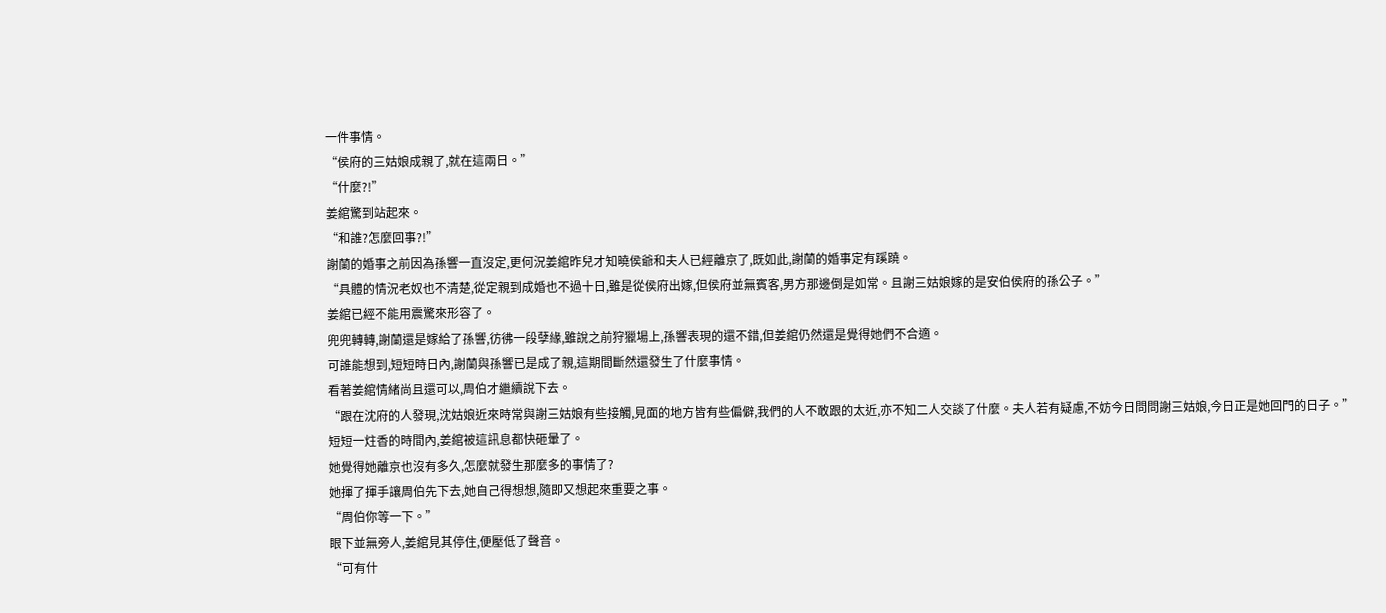一件事情。
“侯府的三姑娘成親了,就在這兩日。”
“什麼?!”
姜綰驚到站起來。
“和誰?怎麼回事?!”
謝蘭的婚事之前因為孫響一直沒定,更何況姜綰昨兒才知曉侯爺和夫人已經離京了,既如此,謝蘭的婚事定有蹊蹺。
“具體的情況老奴也不清楚,從定親到成婚也不過十日,雖是從侯府出嫁,但侯府並無賓客,男方那邊倒是如常。且謝三姑娘嫁的是安伯侯府的孫公子。”
姜綰已經不能用震驚來形容了。
兜兜轉轉,謝蘭還是嫁給了孫響,彷彿一段孽緣,雖說之前狩獵場上,孫響表現的還不錯,但姜綰仍然還是覺得她們不合適。
可誰能想到,短短時日內,謝蘭與孫響已是成了親,這期間斷然還發生了什麼事情。
看著姜綰情緒尚且還可以,周伯才繼續說下去。
“跟在沈府的人發現,沈姑娘近來時常與謝三姑娘有些接觸,見面的地方皆有些偏僻,我們的人不敢跟的太近,亦不知二人交談了什麼。夫人若有疑慮,不妨今日問問謝三姑娘,今日正是她回門的日子。”
短短一炷香的時間內,姜綰被這訊息都快砸暈了。
她覺得她離京也沒有多久,怎麼就發生那麼多的事情了?
她揮了揮手讓周伯先下去,她自己得想想,隨即又想起來重要之事。
“周伯你等一下。”
眼下並無旁人,姜綰見其停住,便壓低了聲音。
“可有什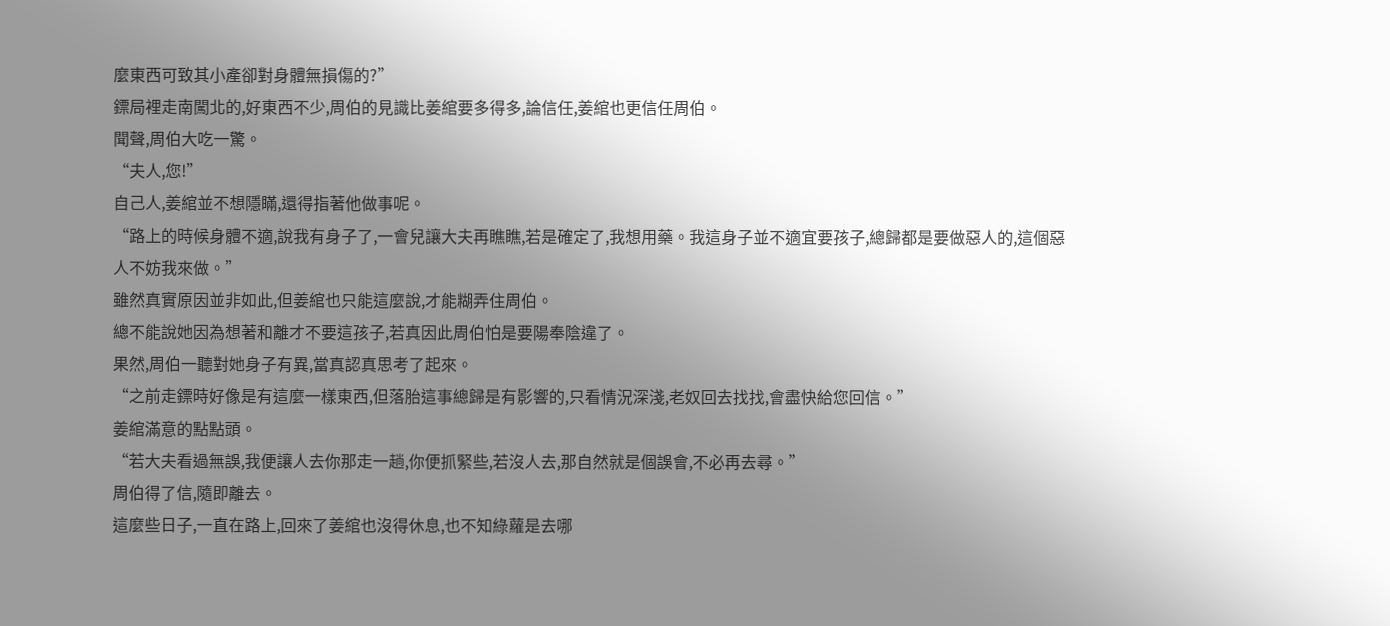麼東西可致其小產卻對身體無損傷的?”
鏢局裡走南闖北的,好東西不少,周伯的見識比姜綰要多得多,論信任,姜綰也更信任周伯。
聞聲,周伯大吃一驚。
“夫人,您!”
自己人,姜綰並不想隱瞞,還得指著他做事呢。
“路上的時候身體不適,說我有身子了,一會兒讓大夫再瞧瞧,若是確定了,我想用藥。我這身子並不適宜要孩子,總歸都是要做惡人的,這個惡人不妨我來做。”
雖然真實原因並非如此,但姜綰也只能這麼說,才能糊弄住周伯。
總不能說她因為想著和離才不要這孩子,若真因此周伯怕是要陽奉陰違了。
果然,周伯一聽對她身子有異,當真認真思考了起來。
“之前走鏢時好像是有這麼一樣東西,但落胎這事總歸是有影響的,只看情況深淺,老奴回去找找,會盡快給您回信。”
姜綰滿意的點點頭。
“若大夫看過無誤,我便讓人去你那走一趟,你便抓緊些,若沒人去,那自然就是個誤會,不必再去尋。”
周伯得了信,隨即離去。
這麼些日子,一直在路上,回來了姜綰也沒得休息,也不知綠蘿是去哪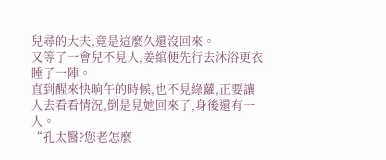兒尋的大夫,竟是這麼久還沒回來。
又等了一會兒不見人,姜綰便先行去沐浴更衣睡了一陣。
直到醒來快晌午的時候,也不見綠蘿,正要讓人去看看情況,倒是見她回來了,身後還有一人。
“孔太醫?您老怎麼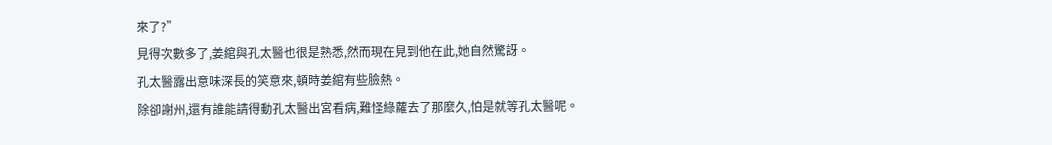來了?”
見得次數多了,姜綰與孔太醫也很是熟悉,然而現在見到他在此,她自然驚訝。
孔太醫露出意味深長的笑意來,頓時姜綰有些臉熱。
除卻謝州,還有誰能請得動孔太醫出宮看病,難怪綠蘿去了那麼久,怕是就等孔太醫呢。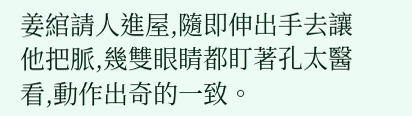姜綰請人進屋,隨即伸出手去讓他把脈,幾雙眼睛都盯著孔太醫看,動作出奇的一致。